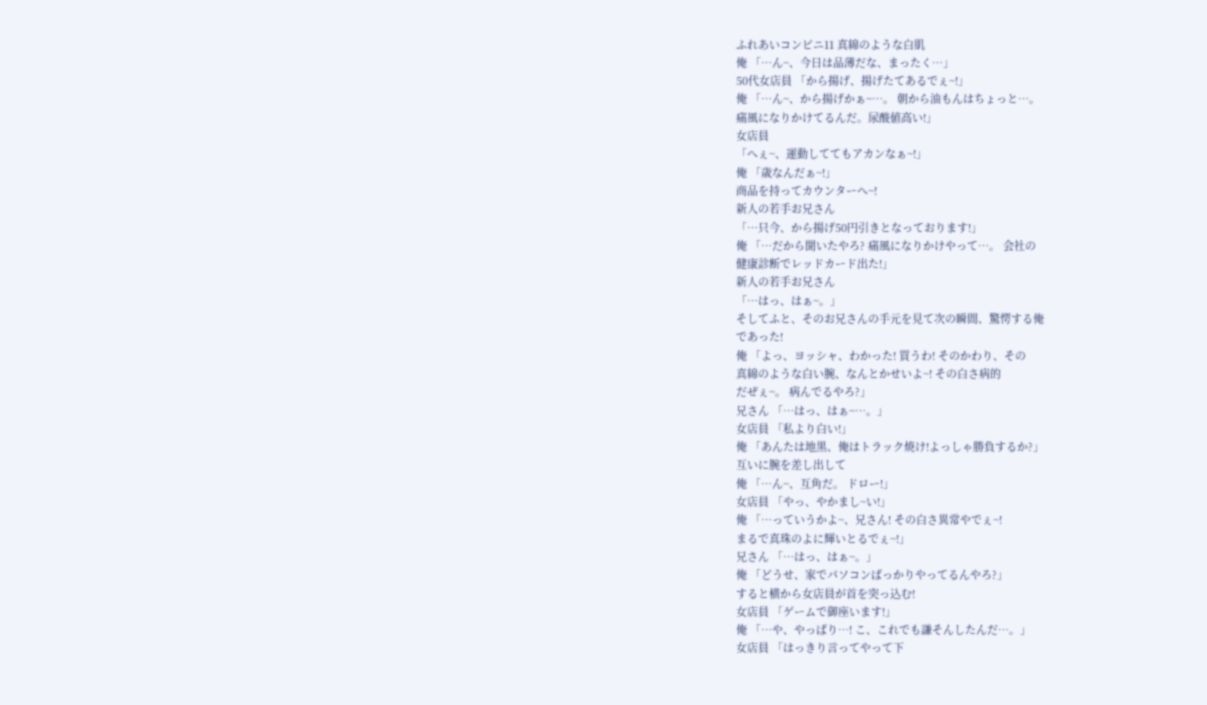ふれあいコンビニ11 真綿のような白肌
俺 「…ん~、今日は品薄だな、まったく…」
50代女店員 「から揚げ、揚げたてあるでぇ~!」
俺 「…ん~、から揚げかぁ~…。 朝から油もんはちょっと…。
痛風になりかけてるんだ。尿酸値高い!」
女店員
「へぇ~、運動しててもアカンなぁ~!」
俺 「歳なんだぁ~!」
商品を持ってカウンターへ~!
新人の若手お兄さん
「…只今、から揚げ50円引きとなっております!」
俺 「…だから聞いたやろ? 痛風になりかけやって…。 会社の
健康診断でレッドカード出た!」
新人の若手お兄さん
「…はっ、はぁ~。」
そしてふと、そのお兄さんの手元を見て次の瞬間、驚愕する俺
であった!
俺 「よっ、ヨッシャ、わかった! 買うわ! そのかわり、その
真綿のような白い腕、なんとかせいよ~! その白さ病的
だぜぇ~。 病んでるやろ?」
兄さん 「…はっ、はぁ~…。」
女店員 「私より白い!」
俺 「あんたは地黒、俺はトラック焼け!よっしゃ勝負するか?」
互いに腕を差し出して
俺 「…ん~、互角だ。 ドロー!」
女店員 「やっ、やかまし~い!」
俺 「…っていうかよ~、兄さん! その白さ異常やでぇ~!
まるで真珠のよに輝いとるでぇ~!」
兄さん 「…はっ、はぁ~。」
俺 「どうせ、家でパソコンばっかりやってるんやろ?」
すると横から女店員が首を突っ込む!
女店員 「ゲームで御座います!」
俺 「…や、やっぱり…! こ、これでも謙そんしたんだ…。」
女店員 「はっきり言ってやって下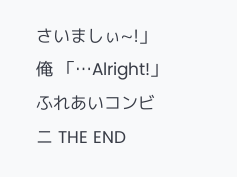さいましぃ~!」
俺 「…Alright!」
ふれあいコンビニ THE END